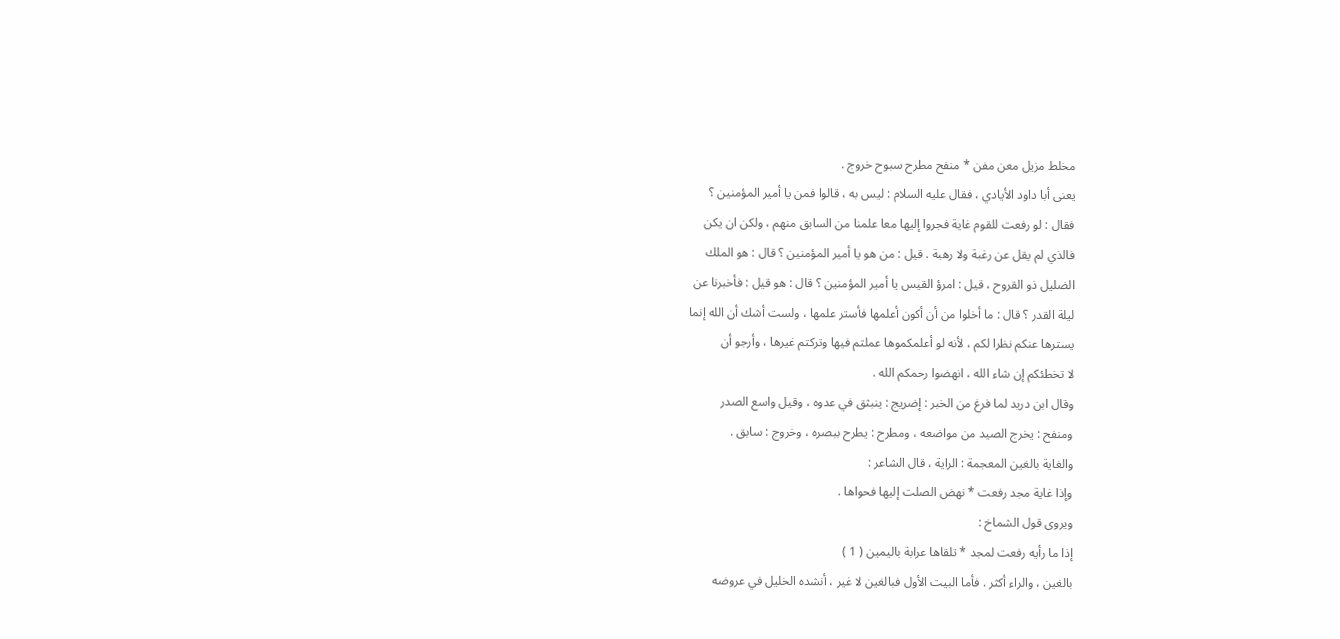مخلط مزيل معن مفن * منفح مطرح سبوح خروج .
يعنى أبا داود الأيادي ، فقال عليه السلام : ليس به ، قالوا فمن يا أمير المؤمنين ؟
فقال : لو رفعت للقوم غاية فجروا إليها معا علمنا من السابق منهم ، ولكن ان يكن
فالذي لم يقل عن رغبة ولا رهبة . قيل : من هو يا أمير المؤمنين ؟ قال : هو الملك
الضليل ذو القروح ، قيل : امرؤ القيس يا أمير المؤمنين ؟ قال : هو قيل : فأخبرنا عن
ليلة القدر ؟ قال : ما أخلوا من أن أكون أعلمها فأستر علمها ، ولست أشك أن الله إنما
يسترها عنكم نظرا لكم ، لأنه لو أعلمكموها عملتم فيها وتركتم غيرها ، وأرجو أن
لا تخطئكم إن شاء الله ، انهضوا رحمكم الله .
وقال ابن دريد لما فرغ من الخبر : إضريج : ينبثق في عدوه ، وقيل واسع الصدر
ومنفح : يخرج الصيد من مواضعه ، ومطرح : يطرح ببصره ، وخروج : سابق .
والغاية بالغين المعجمة : الراية ، قال الشاعر :
وإذا غاية مجد رفعت * نهض الصلت إليها فحواها .
ويروى قول الشماخ :
إذا ما رأيه رفعت لمجد * تلقاها عرابة باليمين ( 1 )
بالغين ، والراء أكثر . فأما البيت الأول فبالغين لا غير ، أنشده الخليل في عروضه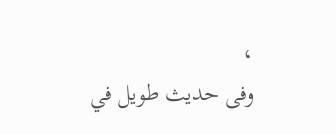،
وفى حديث طويل في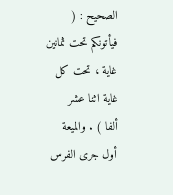الصحيح : ( فيأتونكم تحت ثمانين غاية ، تحت كل غاية اثنا عشر
ألفا ) . والميعة أول جرى الفرس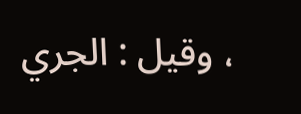، وقيل : الجري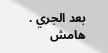بعد الجري .
هامش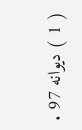( 1 ) ديوانه 97 .